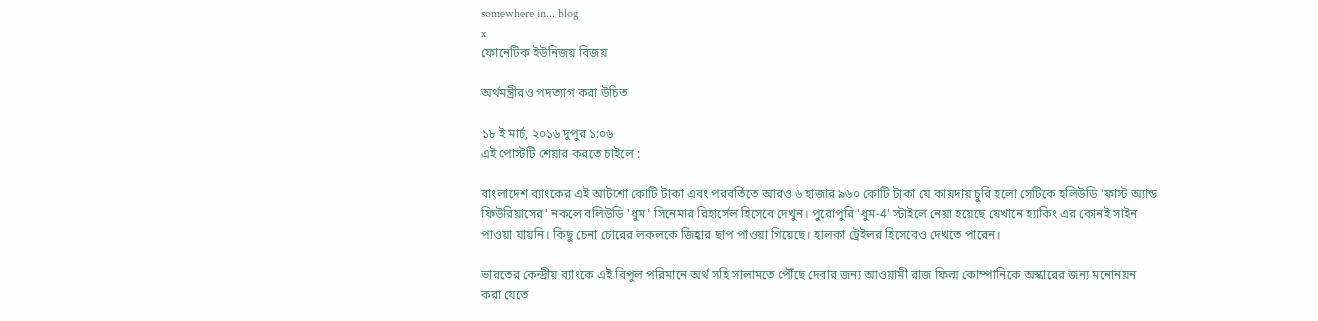somewhere in... blog
x
ফোনেটিক ইউনিজয় বিজয়

অর্থমন্ত্রীরও পদত্যাগ করা উচিত

১৮ ই মার্চ, ২০১৬ দুপুর ১:০৬
এই পোস্টটি শেয়ার করতে চাইলে :

বাংলাদেশ ব্যাংকের এই আটশো কোটি টাকা এবং পরবর্তিতে আরও ৬ হাজার ৯৬০ কোটি টাকা যে কায়দায় চুরি হলো সেটিকে হলিউডি 'ফাস্ট অ্যান্ড ফিউরিয়াসের' নকলে বলিউডি 'ধুম' সিনেমার রিহার্সেল হিসেবে দেখুন। পুরোপুরি 'ধুম-4' স্টাইলে নেয়া হয়েছে যেখানে হ্যাকিং এর কোনই সাইন পাওয়া যায়নি। কিছু চেনা চোরের লকলকে জিহ্বার ছাপ পাওয়া গিয়েছে। হালকা ট্রেইলর হিসেবেও দেখতে পারেন।

ভারতের কেন্দ্রীয় ব্যাংকে এই বিপুল পরিমানে অর্থ সহি সালামতে পৌঁছে দেবার জন্য আওয়ামী রাজ ফিল্ম কোম্পানিকে অস্কারের জন্য মনোনয়ন করা যেতে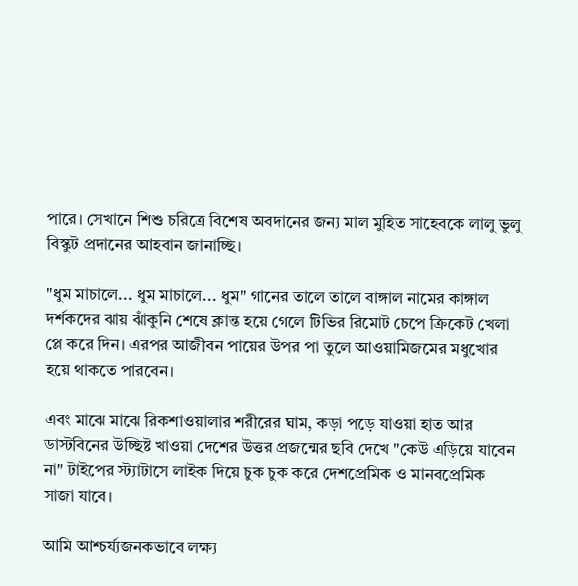পারে। সেখানে শিশু চরিত্রে বিশেষ অবদানের জন্য মাল মুহিত সাহেবকে লালু ভুলু বিস্কুট প্রদানের আহবান জানাচ্ছি।

"ধুম মাচালে... ধুম মাচালে... ধুম" গানের তালে তালে বাঙ্গাল নামের কাঙ্গাল দর্শকদের ঝায় ঝাঁকুনি শেষে ক্লান্ত হয়ে গেলে টিভির রিমোট চেপে ক্রিকেট খেলা প্লে করে দিন। এরপর আজীবন পায়ের উপর পা তুলে আওয়ামিজমের মধুখোর হয়ে থাকতে পারবেন।

এবং মাঝে মাঝে রিকশাওয়ালার শরীরের ঘাম, কড়া পড়ে যাওয়া হাত আর ডাস্টবিনের উচ্ছিষ্ট খাওয়া দেশের উত্তর প্রজন্মের ছবি দেখে "কেউ এড়িয়ে যাবেন না" টাইপের স্ট্যাটাসে লাইক দিয়ে চুক চুক করে দেশপ্রেমিক ও মানবপ্রেমিক সাজা যাবে।

আমি আশ্চর্য্যজনকভাবে লক্ষ্য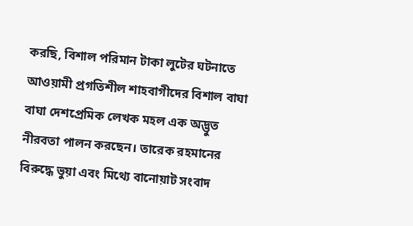করছি, বিশাল পরিমান টাকা লুটের ঘটনাতে আওয়ামী প্রগতিশীল শাহবাগীদের বিশাল বাঘা বাঘা দেশপ্রেমিক লেখক মহল এক অদ্ভুত নীরবতা পালন করছেন। তারেক রহমানের বিরুদ্ধে ভুয়া এবং মিথ্যে বানোয়াট সংবাদ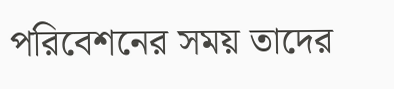পরিবেশনের সময় তাদের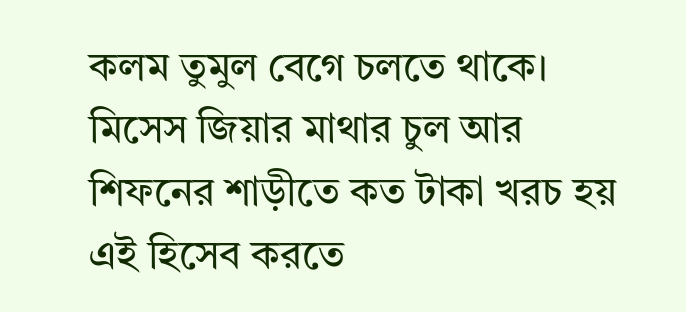কলম তুমুল বেগে চলতে থাকে। মিসেস জিয়ার মাথার চুল আর শিফনের শাড়ীতে কত টাকা খরচ হয় এই হিসেব করতে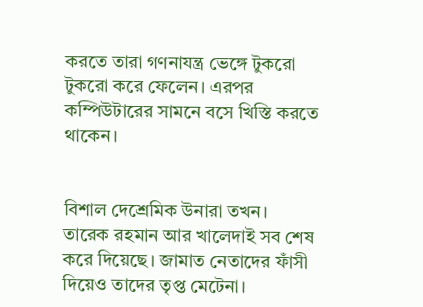করতে তারা গণনাযন্ত্র ভেঙ্গে টুকরো টুকরো করে ফেলেন। এরপর কম্পিউটারের সামনে বসে খিস্তি করতে থাকেন।


বিশাল দেশ্রেমিক উনারা তখন। তারেক রহমান আর খালেদাই সব শেষ করে দিয়েছে। জামাত নেতাদের ফাঁসী দিয়েও তাদের তৃপ্ত মেটেনা।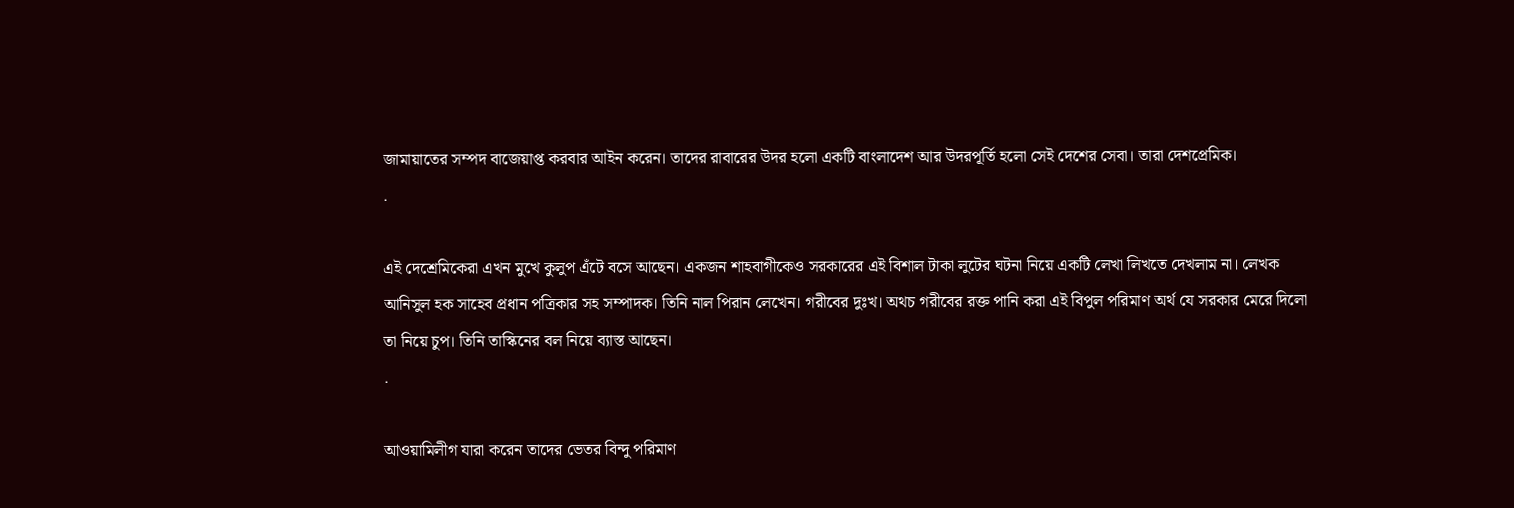জামায়াতের সম্পদ বাজেয়াপ্ত করবার আইন করেন। তাদের রাবারের উদর হলো একটি বাংলাদেশ আর উদরপূর্তি হলো সেই দেশের সেবা। তারা দেশপ্রেমিক।
.

এই দেশ্রেমিকেরা এখন মুখে কুলুপ এঁটে বসে আছেন। একজন শাহবাগীকেও সরকারের এই বিশাল টাকা লুটের ঘটনা নিয়ে একটি লেখা লিখতে দেখলাম না। লেখক আনিসুল হক সাহেব প্রধান পত্রিকার সহ সম্পাদক। তিনি নাল পিরান লেখেন। গরীবের দুঃখ। অথচ গরীবের রক্ত পানি করা এই বিপুল পরিমাণ অর্থ যে সরকার মেরে দিলো তা নিয়ে চুপ। তিনি তাস্কিনের বল নিয়ে ব্যাস্ত আছেন।
.

আওয়ামিলীগ যারা করেন তাদের ভেতর বিন্দু পরিমাণ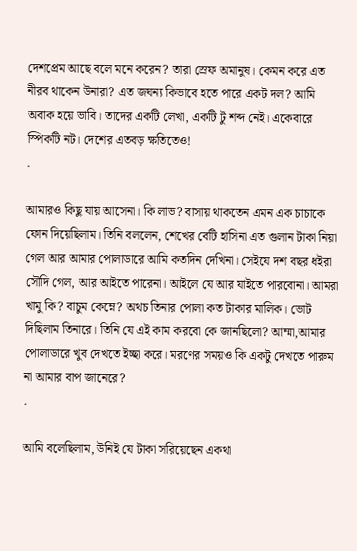দেশপ্রেম আছে বলে মনে করেন? তারা স্রেফ অমানুষ। কেমন করে এত নীরব থাকেন উনারা? এত জঘন্য কিভাবে হতে পারে একট দল? আমি অবাক হয়ে ভাবি। তাদের একটি লেখা, একটি টু শব্দ নেই। একেবারে স্পিকটি নট। দেশের এতবড় ক্ষতিতেও!
.

আমারও কিছু যায় আসেনা। কি লাভ? বাসায় থাকতেন এমন এক চাচাকে ফোন দিয়েছিলাম। তিনি বললেন, শেখের বেটি হাসিনা এত গুলান টাকা নিয়া গেল আর আমার পোলাডারে আমি কতদিন দেখিনা। সেইযে দশ বছর ধইরা সৌদি গেল, আর আইতে পারেনা। আইলে যে আর যাইতে পারবোনা। আমরা খামু কি? বাচুম কেম্নে? অথচ তিনার পোলা কত টাকার মালিক। ভোট দিছিলাম তিনারে। তিনি যে এই কাম করবো কে জানছিলো? আম্মা,আমার পোলাডারে খুব দেখতে ইচ্ছা করে। মরণের সময়ও কি একটু দেখতে পারুম না আমার বাপ জানেরে?
.

আমি বলেছিলাম, উনিই যে টাকা সরিয়েছেন একথা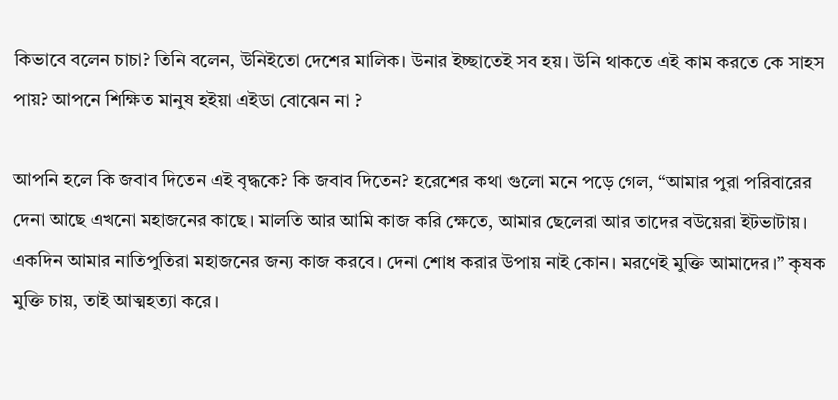কিভাবে বলেন চাচা? তিনি বলেন, উনিইতো দেশের মালিক। উনার ইচ্ছাতেই সব হয়। উনি থাকতে এই কাম করতে কে সাহস পায়? আপনে শিক্ষিত মানুষ হইয়া এইডা বোঝেন না ?

আপনি হলে কি জবাব দিতেন এই বৃদ্ধকে? কি জবাব দিতেন? হরেশের কথা গুলো মনে পড়ে গেল, “আমার পুরা পরিবারের দেনা আছে এখনো মহাজনের কাছে। মালতি আর আমি কাজ করি ক্ষেতে, আমার ছেলেরা আর তাদের বউয়েরা ইটভাটায়। একদিন আমার নাতিপুতিরা মহাজনের জন্য কাজ করবে। দেনা শোধ করার উপায় নাই কোন। মরণেই মুক্তি আমাদের।” কৃষক মুক্তি চায়, তাই আত্মহত্যা করে।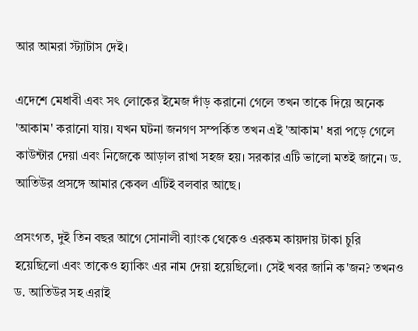আর আমরা স্ট্যাটাস দেই।

এদেশে মেধাবী এবং সৎ লোকের ইমেজ দাঁড় করানো গেলে তখন তাকে দিয়ে অনেক 'আকাম' করানো যায়। যখন ঘটনা জনগণ সম্পর্কিত তখন এই 'আকাম' ধরা পড়ে গেলে কাউন্টার দেয়া এবং নিজেকে আড়াল রাখা সহজ হয়। সরকার এটি ভালো মতই জানে। ড. আতিউর প্রসঙ্গে আমার কেবল এটিই বলবার আছে।

প্রসংগত, দুই তিন বছর আগে সোনালী ব্যাংক থেকেও এরকম কায়দায় টাকা চুরি হয়েছিলো এবং তাকেও হ্যাকিং এর নাম দেয়া হয়েছিলো। সেই খবর জানি ক'জন? তখনও ড. আতিউর সহ এরাই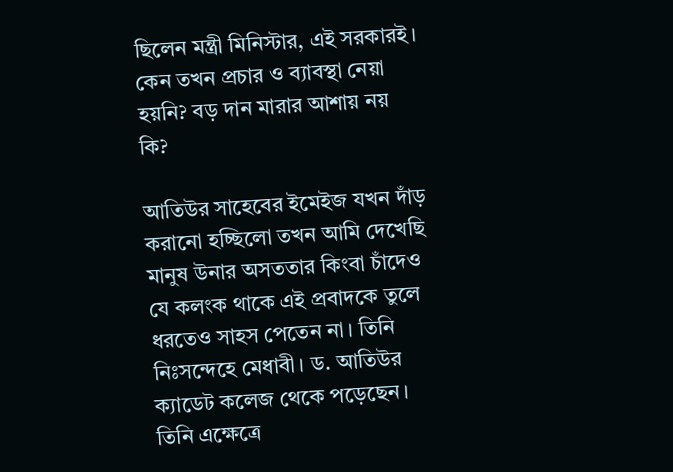ছিলেন মন্ত্রী মিনিস্টার, এই সরকারই। কেন তখন প্রচার ও ব্যাবস্থা নেয়া হয়নি? বড় দান মারার আশায় নয় কি?

আতিউর সাহেবের ইমেইজ যখন দাঁড় করানো হচ্ছিলো তখন আমি দেখেছি মানুষ উনার অসততার কিংবা চাঁদেও যে কলংক থাকে এই প্রবাদকে তুলে ধরতেও সাহস পেতেন না। তিনি নিঃসন্দেহে মেধাবী। ড. আতিউর ক্যাডেট কলেজ থেকে পড়েছেন। তিনি এক্ষেত্রে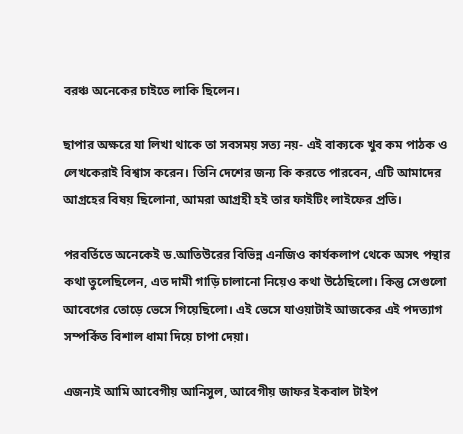বরঞ্চ অনেকের চাইতে লাকি ছিলেন।

ছাপার অক্ষরে যা লিখা থাকে তা সবসময় সত্য নয়- এই বাক্যকে খুব কম পাঠক ও লেখকেরাই বিশ্বাস করেন। তিনি দেশের জন্য কি করতে পারবেন, এটি আমাদের আগ্রহের বিষয় ছিলোনা, আমরা আগ্রহী হই তার ফাইটিং লাইফের প্রতি।

পরবর্তিতে অনেকেই ড.আতিউরের বিভিন্ন এনজিও কার্যকলাপ থেকে অসৎ পন্থার কথা তুলেছিলেন, এত দামী গাড়ি চালানো নিয়েও কথা উঠেছিলো। কিন্তু সেগুলো আবেগের তোড়ে ভেসে গিয়েছিলো। এই ভেসে যাওয়াটাই আজকের এই পদত্যাগ সম্পর্কিত বিশাল ধামা দিয়ে চাপা দেয়া।

এজন্যই আমি আবেগীয় আনিসুল, আবেগীয় জাফর ইকবাল টাইপ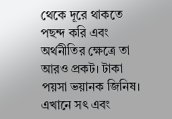থেকে দূরে থাকতে পছন্দ করি এবং অর্থনীতির ক্ষেত্রে তা আরও প্রকট। টাকা পয়সা ভয়ানক জিনিষ। এখানে সৎ এবং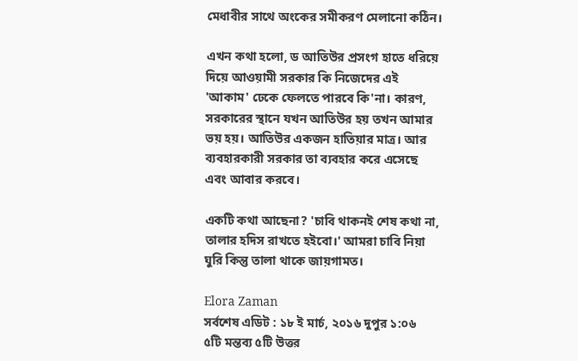মেধাবীর সাথে অংকের সমীকরণ মেলানো কঠিন।

এখন কথা হলো, ড আতিউর প্রসংগ হাতে ধরিয়ে দিয়ে আওয়ামী সরকার কি নিজেদের এই 'আকাম' ঢেকে ফেলতে পারবে কি'না। কারণ, সরকারের স্থানে যখন আতিউর হয় তখন আমার ভয় হয়। আতিউর একজন হাতিয়ার মাত্র। আর ব্যবহারকারী সরকার তা ব্যবহার করে এসেছে এবং আবার করবে।

একটি কথা আছেনা? 'চাবি থাকনই শেষ কথা না, তালার হদিস রাখতে হইবো।' আমরা চাবি নিয়া ঘুরি কিন্তু তালা থাকে জায়গামত।

Elora Zaman
সর্বশেষ এডিট : ১৮ ই মার্চ, ২০১৬ দুপুর ১:০৬
৫টি মন্তব্য ৫টি উত্তর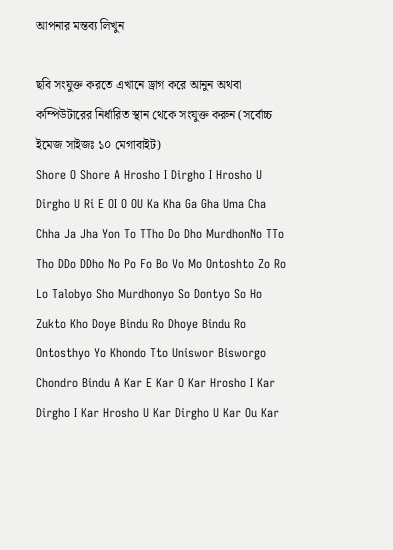আপনার মন্তব্য লিখুন

ছবি সংযুক্ত করতে এখানে ড্রাগ করে আনুন অথবা কম্পিউটারের নির্ধারিত স্থান থেকে সংযুক্ত করুন (সর্বোচ্চ ইমেজ সাইজঃ ১০ মেগাবাইট)
Shore O Shore A Hrosho I Dirgho I Hrosho U Dirgho U Ri E OI O OU Ka Kha Ga Gha Uma Cha Chha Ja Jha Yon To TTho Do Dho MurdhonNo TTo Tho DDo DDho No Po Fo Bo Vo Mo Ontoshto Zo Ro Lo Talobyo Sho Murdhonyo So Dontyo So Ho Zukto Kho Doye Bindu Ro Dhoye Bindu Ro Ontosthyo Yo Khondo Tto Uniswor Bisworgo Chondro Bindu A Kar E Kar O Kar Hrosho I Kar Dirgho I Kar Hrosho U Kar Dirgho U Kar Ou Kar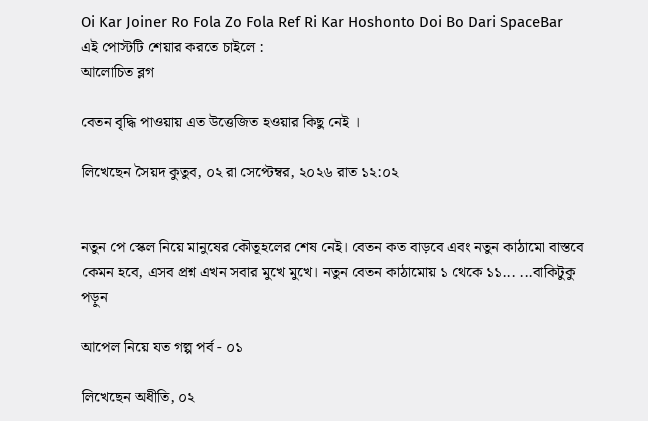Oi Kar Joiner Ro Fola Zo Fola Ref Ri Kar Hoshonto Doi Bo Dari SpaceBar
এই পোস্টটি শেয়ার করতে চাইলে :
আলোচিত ব্লগ

বেতন বৃদ্ধি পাওয়ায় এত উত্তেজিত হওয়ার কিছু নেই ।

লিখেছেন সৈয়দ কুতুব, ০২ রা সেপ্টেম্বর, ২০২৬ রাত ১২:০২


নতুন পে স্কেল নিয়ে মানুষের কৌতূহলের শেষ নেই। বেতন কত বাড়বে এবং নতুন কাঠামো বাস্তবে কেমন হবে, এসব প্রশ্ন এখন সবার মুখে মুখে। নতুন বেতন কাঠামোয় ১ থেকে ১১... ...বাকিটুকু পড়ুন

আপেল নিয়ে যত গল্প পর্ব - ০১

লিখেছেন অধীতি, ০২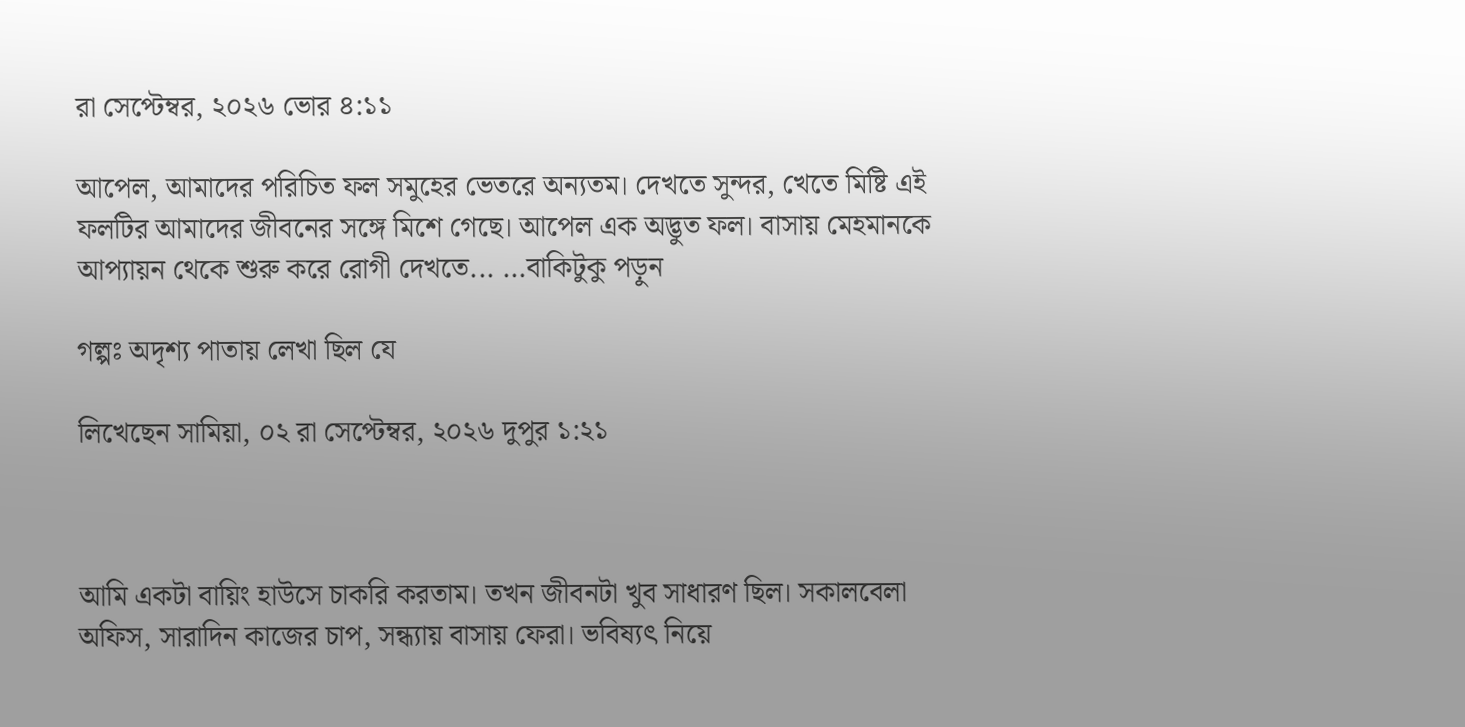রা সেপ্টেম্বর, ২০২৬ ভোর ৪:১১

আপেল, আমাদের পরিচিত ফল সমুহের ভেতরে অন্যতম। দেখতে সুন্দর, খেতে মিষ্টি এই ফলটির আমাদের জীবনের সঙ্গে মিশে গেছে। আপেল এক অদ্ভুত ফল। বাসায় মেহমানকে আপ্যায়ন থেকে শুরু করে রোগী দেখতে... ...বাকিটুকু পড়ুন

গল্পঃ অদৃশ্য পাতায় লেখা ছিল যে

লিখেছেন সামিয়া, ০২ রা সেপ্টেম্বর, ২০২৬ দুপুর ১:২১



আমি একটা বায়িং হাউসে চাকরি করতাম। তখন জীবনটা খুব সাধারণ ছিল। সকালবেলা অফিস, সারাদিন কাজের চাপ, সন্ধ্যায় বাসায় ফেরা। ভবিষ্যৎ নিয়ে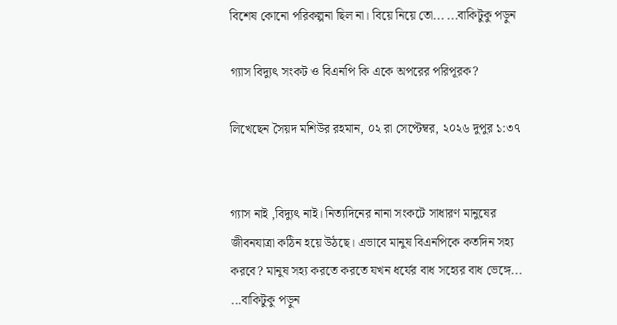বিশেষ কোনো পরিকল্পনা ছিল না। বিয়ে নিয়ে তো... ...বাকিটুকু পড়ুন

গ্যাস বিদ্যুৎ সংকট ও বিএনপি কি একে অপরের পরিপূরক?

লিখেছেন সৈয়দ মশিউর রহমান, ০২ রা সেপ্টেম্বর, ২০২৬ দুপুর ১:৩৭


গ্যাস নাই ,বিদ্যুৎ নাই। নিত্যদিনের নানা সংকটে সাধারণ মানুষের জীবনযাত্রা কঠিন হয়ে উঠছে। এভাবে মানুষ বিএনপিকে কতদিন সহ্য করবে? মানুষ সহ্য করতে করতে যখন ধর্যের বাধ সহ্যের বাধ ভেঙ্গে... ...বাকিটুকু পড়ুন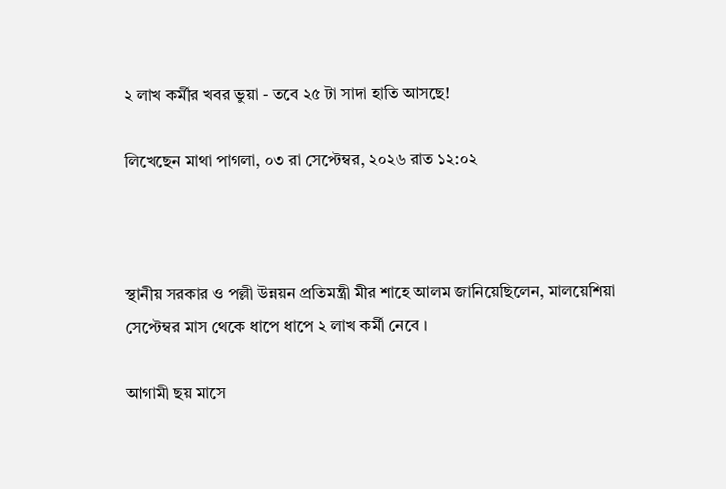২ লাখ কর্মীর খবর ভুয়া - তবে ২৫ টা সাদা হাতি আসছে!

লিখেছেন মাথা পাগলা, ০৩ রা সেপ্টেম্বর, ২০২৬ রাত ১২:০২



স্থানীয় সরকার ও পল্লী উন্নয়ন প্রতিমন্ত্রী মীর শাহে আলম জানিয়েছিলেন, মালয়েশিয়া সেপ্টেম্বর মাস থেকে ধাপে ধাপে ২ লাখ কর্মী নেবে ।

আগামী ছয় মাসে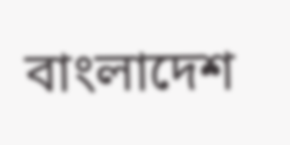বাংলাদেশ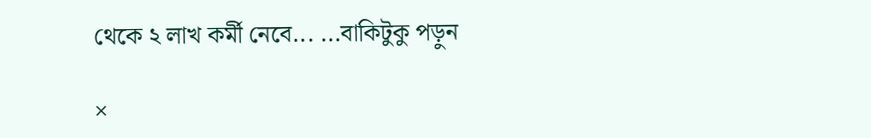থেকে ২ লাখ কর্মী নেবে... ...বাকিটুকু পড়ুন

×